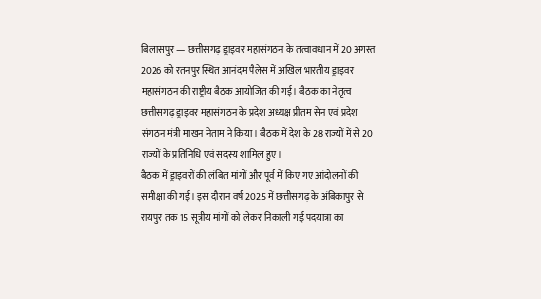बिलासपुर — छत्तीसगढ़ ड्राइवर महासंगठन के तत्वावधान में 20 अगस्त 2026 को रतनपुर स्थित आनंदम पैलेस में अखिल भारतीय ड्राइवर महासंगठन की राष्ट्रीय बैठक आयोजित की गई। बैठक का नेतृत्व छत्तीसगढ़ ड्राइवर महासंगठन के प्रदेश अध्यक्ष प्रीतम सेन एवं प्रदेश संगठन मंत्री माखन नेताम ने किया। बैठक में देश के 28 राज्यों में से 20 राज्यों के प्रतिनिधि एवं सदस्य शामिल हुए।
बैठक में ड्राइवरों की लंबित मांगों और पूर्व में किए गए आंदोलनों की समीक्षा की गई। इस दौरान वर्ष 2025 में छत्तीसगढ़ के अंबिकापुर से रायपुर तक 15 सूत्रीय मांगों को लेकर निकाली गई पदयात्रा का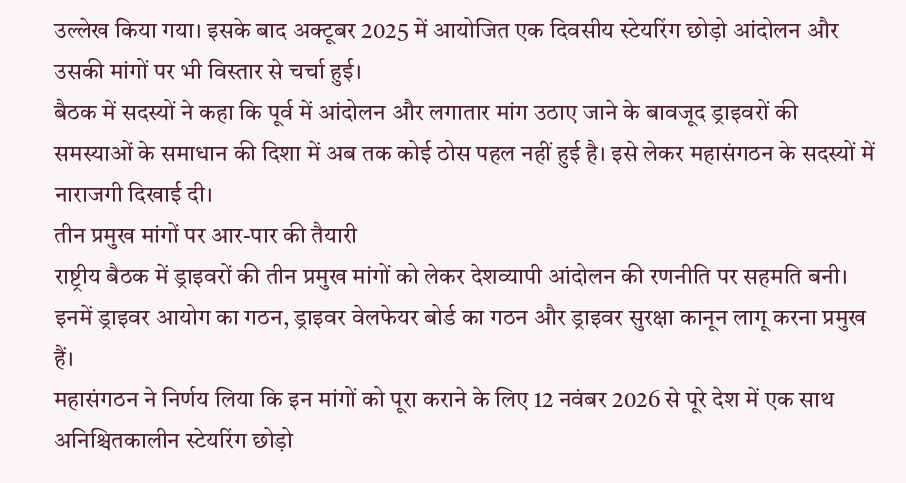उल्लेख किया गया। इसके बाद अक्टूबर 2025 में आयोजित एक दिवसीय स्टेयरिंग छोड़ो आंदोलन और उसकी मांगों पर भी विस्तार से चर्चा हुई।
बैठक में सदस्यों ने कहा कि पूर्व में आंदोलन और लगातार मांग उठाए जाने के बावजूद ड्राइवरों की समस्याओं के समाधान की दिशा में अब तक कोई ठोस पहल नहीं हुई है। इसे लेकर महासंगठन के सदस्यों में नाराजगी दिखाई दी।
तीन प्रमुख मांगों पर आर-पार की तैयारी
राष्ट्रीय बैठक में ड्राइवरों की तीन प्रमुख मांगों को लेकर देशव्यापी आंदोलन की रणनीति पर सहमति बनी। इनमें ड्राइवर आयोग का गठन, ड्राइवर वेलफेयर बोर्ड का गठन और ड्राइवर सुरक्षा कानून लागू करना प्रमुख हैं।
महासंगठन ने निर्णय लिया कि इन मांगों को पूरा कराने के लिए 12 नवंबर 2026 से पूरे देश में एक साथ अनिश्चितकालीन स्टेयरिंग छोड़ो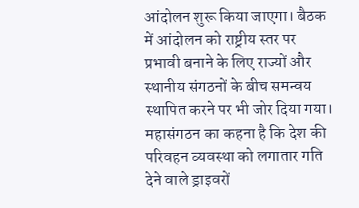आंदोलन शुरू किया जाएगा। बैठक में आंदोलन को राष्ट्रीय स्तर पर प्रभावी बनाने के लिए राज्यों और स्थानीय संगठनों के बीच समन्वय स्थापित करने पर भी जोर दिया गया।
महासंगठन का कहना है कि देश की परिवहन व्यवस्था को लगातार गति देने वाले ड्राइवरों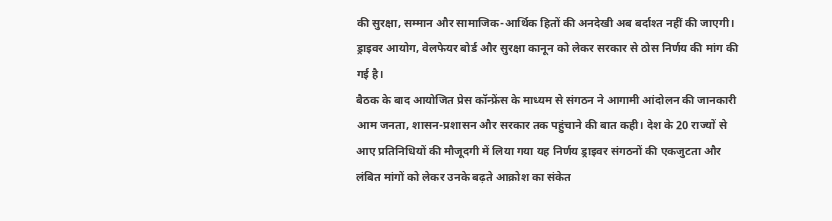की सुरक्षा, सम्मान और सामाजिक-आर्थिक हितों की अनदेखी अब बर्दाश्त नहीं की जाएगी। ड्राइवर आयोग, वेलफेयर बोर्ड और सुरक्षा कानून को लेकर सरकार से ठोस निर्णय की मांग की गई है।
बैठक के बाद आयोजित प्रेस कॉन्फ्रेंस के माध्यम से संगठन ने आगामी आंदोलन की जानकारी आम जनता, शासन-प्रशासन और सरकार तक पहुंचाने की बात कही। देश के 20 राज्यों से आए प्रतिनिधियों की मौजूदगी में लिया गया यह निर्णय ड्राइवर संगठनों की एकजुटता और लंबित मांगों को लेकर उनके बढ़ते आक्रोश का संकेत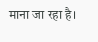माना जा रहा है।